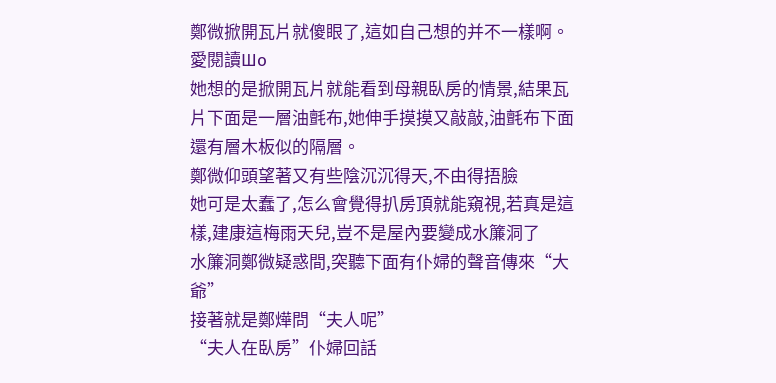鄭微掀開瓦片就傻眼了,這如自己想的并不一樣啊。愛閱讀Шo
她想的是掀開瓦片就能看到母親臥房的情景,結果瓦片下面是一層油氈布,她伸手摸摸又敲敲,油氈布下面還有層木板似的隔層。
鄭微仰頭望著又有些陰沉沉得天,不由得捂臉
她可是太蠢了,怎么會覺得扒房頂就能窺視,若真是這樣,建康這梅雨天兒,豈不是屋內要變成水簾洞了
水簾洞鄭微疑惑間,突聽下面有仆婦的聲音傳來“大爺”
接著就是鄭燁問“夫人呢”
“夫人在臥房”仆婦回話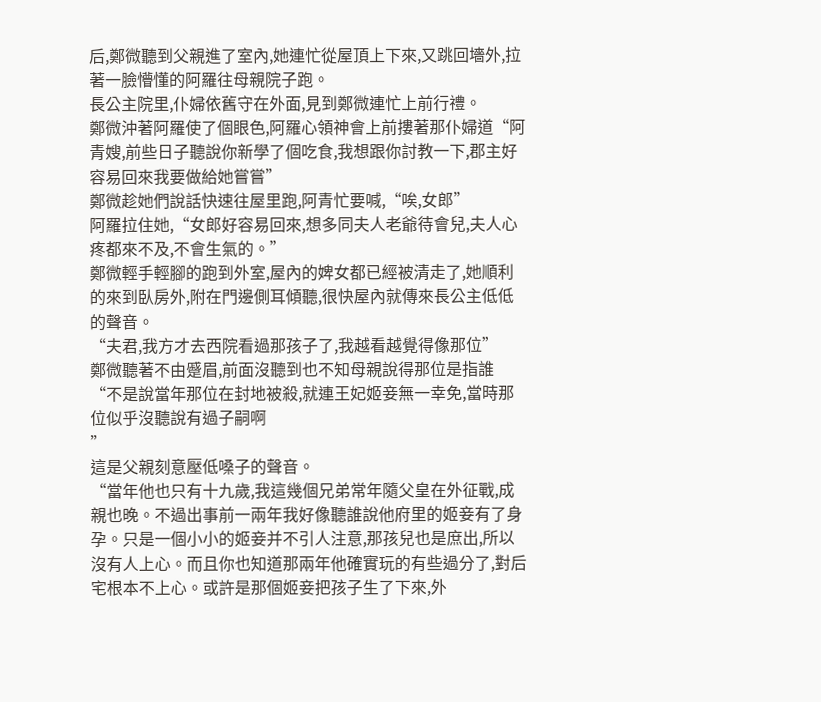后,鄭微聽到父親進了室內,她連忙從屋頂上下來,又跳回墻外,拉著一臉懵懂的阿羅往母親院子跑。
長公主院里,仆婦依舊守在外面,見到鄭微連忙上前行禮。
鄭微沖著阿羅使了個眼色,阿羅心領神會上前摟著那仆婦道“阿青嫂,前些日子聽說你新學了個吃食,我想跟你討教一下,郡主好容易回來我要做給她嘗嘗”
鄭微趁她們說話快速往屋里跑,阿青忙要喊,“唉,女郎”
阿羅拉住她,“女郎好容易回來,想多同夫人老爺待會兒,夫人心疼都來不及,不會生氣的。”
鄭微輕手輕腳的跑到外室,屋內的婢女都已經被清走了,她順利的來到臥房外,附在門邊側耳傾聽,很快屋內就傳來長公主低低的聲音。
“夫君,我方才去西院看過那孩子了,我越看越覺得像那位”
鄭微聽著不由蹙眉,前面沒聽到也不知母親說得那位是指誰
“不是說當年那位在封地被殺,就連王妃姬妾無一幸免,當時那位似乎沒聽說有過子嗣啊
”
這是父親刻意壓低嗓子的聲音。
“當年他也只有十九歲,我這幾個兄弟常年隨父皇在外征戰,成親也晚。不過出事前一兩年我好像聽誰說他府里的姬妾有了身孕。只是一個小小的姬妾并不引人注意,那孩兒也是庶出,所以沒有人上心。而且你也知道那兩年他確實玩的有些過分了,對后宅根本不上心。或許是那個姬妾把孩子生了下來,外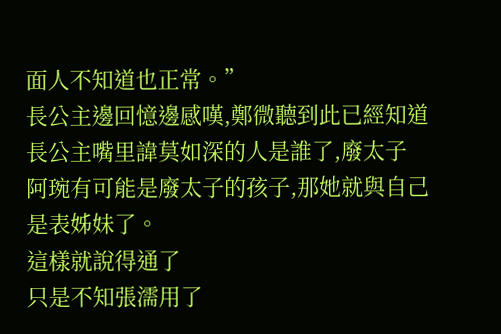面人不知道也正常。”
長公主邊回憶邊感嘆,鄭微聽到此已經知道長公主嘴里諱莫如深的人是誰了,廢太子
阿琬有可能是廢太子的孩子,那她就與自己是表姊妹了。
這樣就說得通了
只是不知張濡用了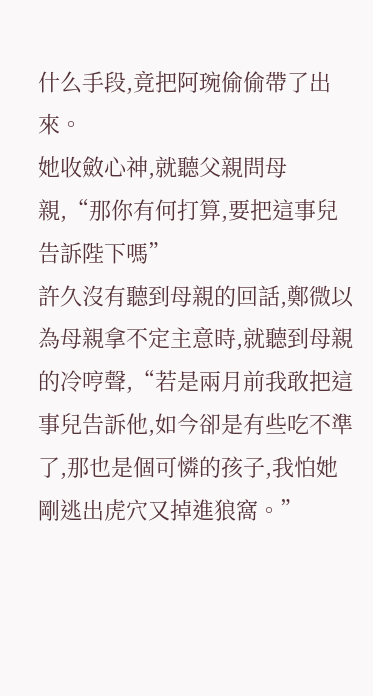什么手段,竟把阿琬偷偷帶了出來。
她收斂心神,就聽父親問母親,“那你有何打算,要把這事兒告訴陛下嗎”
許久沒有聽到母親的回話,鄭微以為母親拿不定主意時,就聽到母親的冷哼聲,“若是兩月前我敢把這事兒告訴他,如今卻是有些吃不準了,那也是個可憐的孩子,我怕她剛逃出虎穴又掉進狼窩。”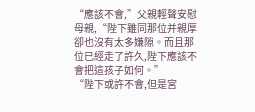“應該不會,”父親輕聲安慰母親,“陛下雖同那位并親厚卻也沒有太多嫌隙。而且那位已經走了許久,陛下應該不會把這孩子如何。”
“陛下或許不會,但是宮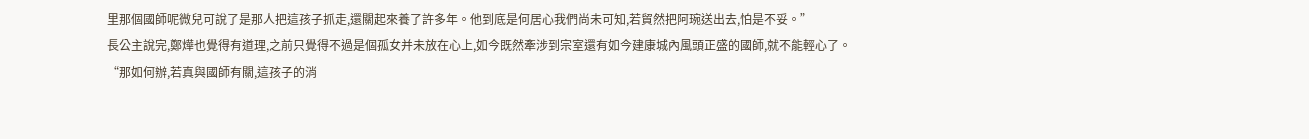里那個國師呢微兒可說了是那人把這孩子抓走,還關起來養了許多年。他到底是何居心我們尚未可知,若貿然把阿琬送出去,怕是不妥。”
長公主說完,鄭燁也覺得有道理,之前只覺得不過是個孤女并未放在心上,如今既然牽涉到宗室還有如今建康城內風頭正盛的國師,就不能輕心了。
“那如何辦,若真與國師有關,這孩子的消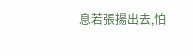息若張揚出去,怕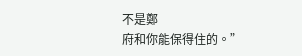不是鄭
府和你能保得住的。”